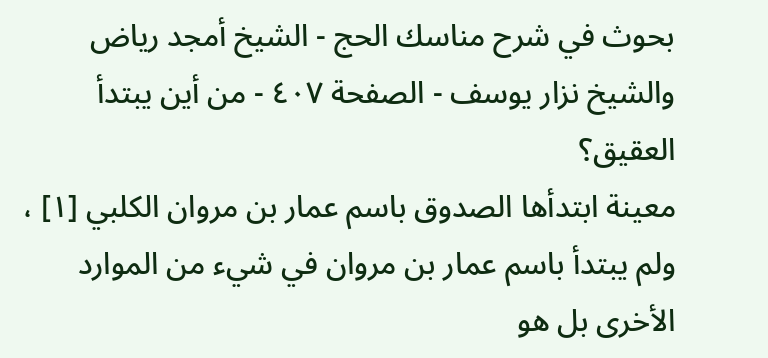بحوث في شرح مناسك الحج - الشيخ أمجد رياض والشيخ نزار يوسف - الصفحة ٤٠٧ - من أين يبتدأ العقيق؟
معينة ابتدأها الصدوق باسم عمار بن مروان الكلبي [١] ، ولم يبتدأ باسم عمار بن مروان في شيء من الموارد الأخرى بل هو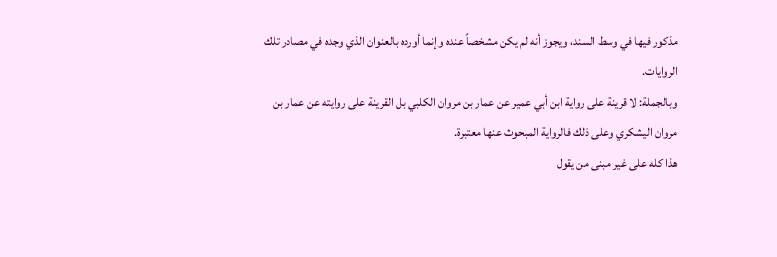مذكور فيها في وسط السند، ويجوز أنه لم يكن مشخصاً عنده وإنما أورده بالعنوان الذي وجده في مصادر تلك الروايات.
وبالجملة: لا قرينة على رواية ابن أبي عمير عن عمار بن مروان الكلبي بل القرينة على روايته عن عمار بن مروان اليشكري وعلى ذلك فالرواية المبحوث عنها معتبرة.
هذا كله على غير مبنى من يقول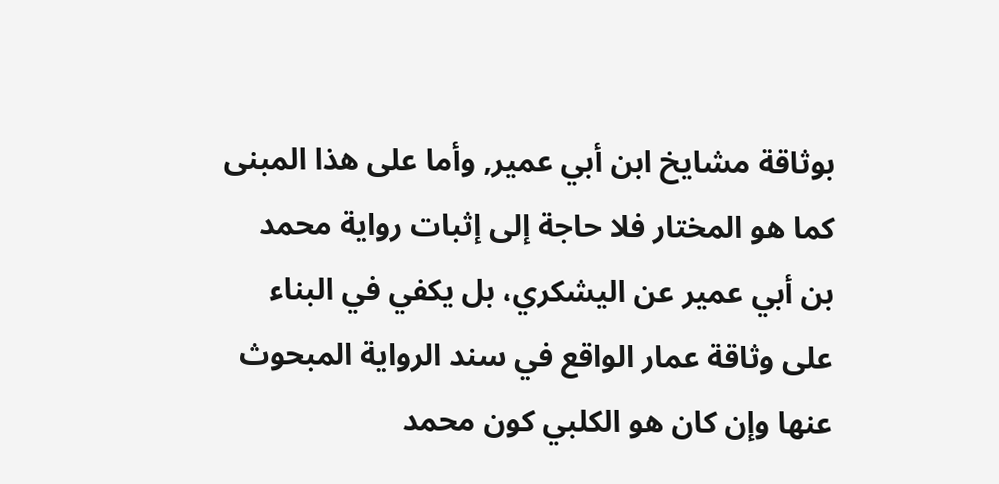بوثاقة مشايخ ابن أبي عمير, وأما على هذا المبنى كما هو المختار فلا حاجة إلى إثبات رواية محمد بن أبي عمير عن اليشكري، بل يكفي في البناء على وثاقة عمار الواقع في سند الرواية المبحوث عنها وإن كان هو الكلبي كون محمد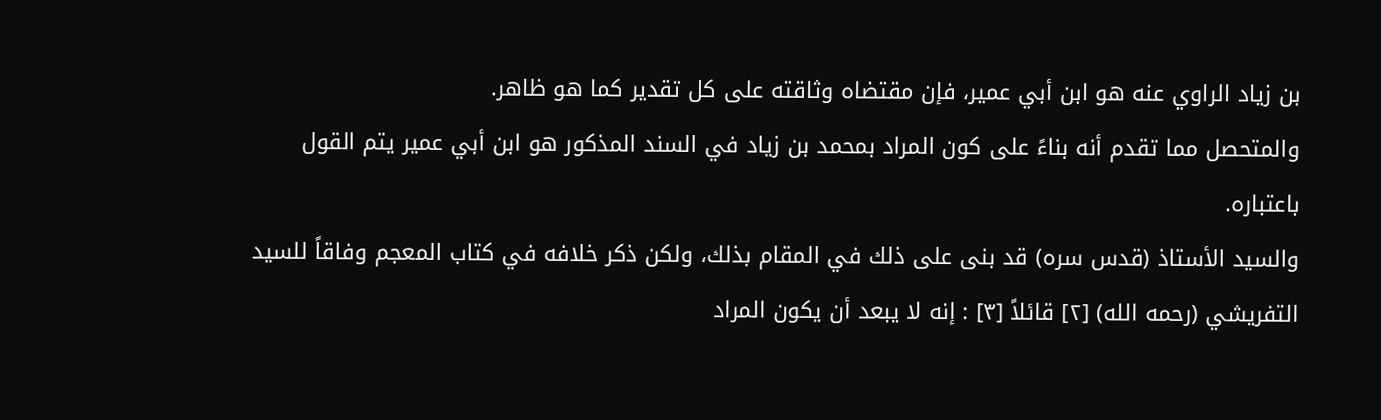بن زياد الراوي عنه هو ابن أبي عمير، فإن مقتضاه وثاقته على كل تقدير كما هو ظاهر.
والمتحصل مما تقدم أنه بناءً على كون المراد بمحمد بن زياد في السند المذكور هو ابن أبي عمير يتم القول باعتباره.
والسيد الأستاذ (قدس سره) قد بنى على ذلك في المقام بذلك، ولكن ذكر خلافه في كتاب المعجم وفاقاً للسيد التفريشي (رحمه الله) [٢] قائلاً [٣] : إنه لا يبعد أن يكون المراد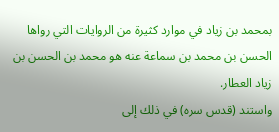بمحمد بن زياد في موارد كثيرة من الروايات التي رواها الحسن بن محمد بن سماعة عنه هو محمد بن الحسن بن زياد العطار.
واستند (قدس سره) في ذلك إلى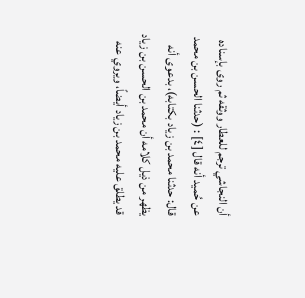أن النجاشي ترجم للعطار ووثقه ثم روى بإسناده عن حُميد أنه قال [٤] : (حدثنا الحسن بن محمد قال: حدثنا محمد بن زياد بكتابه)، بدعوى أنه يظهر من ذيل كلامه أن محمد بن الحسن بن زياد قد يطلق عليه محمد بن زياد أيضاً، ويروي عنه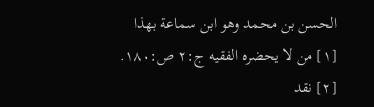الحسن بن محمد وهو ابن سماعة بهذا
[١] من لا يحضره الفقيه ج:٢ ص:١٨٠.
[٢] نقد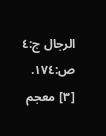الرجال ج:٤ ص:١٧٤.
[٣] معجم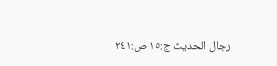رجال الحديث ج:١٥ ص:٢٤١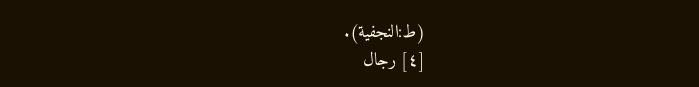(ط:النجفية).
[٤] رجال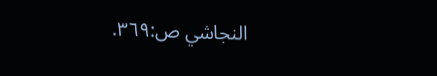النجاشي ص:٣٦٩.